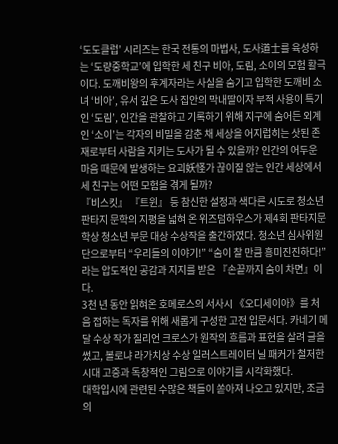‘도도클럽’ 시리즈는 한국 전통의 마법사, 도사道士를 육성하는 ‘도량중학교’에 입학한 세 친구 비아, 도림, 소이의 모험 활극이다. 도깨비왕의 후계자라는 사실을 숨기고 입학한 도깨비 소녀 ‘비아’, 유서 깊은 도사 집안의 막내딸이자 부적 사용이 특기인 ‘도림’, 인간을 관찰하고 기록하기 위해 지구에 숨어든 외계인 ‘소이’는 각자의 비밀을 감춘 채 세상을 어지럽히는 삿된 존재로부터 사람을 지키는 도사가 될 수 있을까? 인간의 어두운 마음 때문에 발생하는 요괴妖怪가 끊이질 않는 인간 세상에서 세 친구는 어떤 모험을 겪게 될까?
『비스킷』 『트윈』 등 참신한 설정과 색다른 시도로 청소년 판타지 문학의 지평을 넓혀 온 위즈덤하우스가 제4회 판타지문학상 청소년 부문 대상 수상작을 출간하였다. 청소년 심사위원단으로부터 “우리들의 이야기!” “숨이 찰 만큼 흥미진진하다!”라는 압도적인 공감과 지지를 받은 『손끝까지 숨이 차면』이다.
3천 년 동안 읽혀온 호메로스의 서사시 《오디세이아》를 처음 접하는 독자를 위해 새롭게 구성한 고전 입문서다. 카네기 메달 수상 작가 질리언 크로스가 원작의 흐름과 표현을 살려 글을 썼고, 볼로냐 라가치상 수상 일러스트레이터 닐 패커가 철저한 시대 고증과 독창적인 그림으로 이야기를 시각화했다.
대학입시에 관련된 수많은 책들이 쏟아져 나오고 있지만, 조금의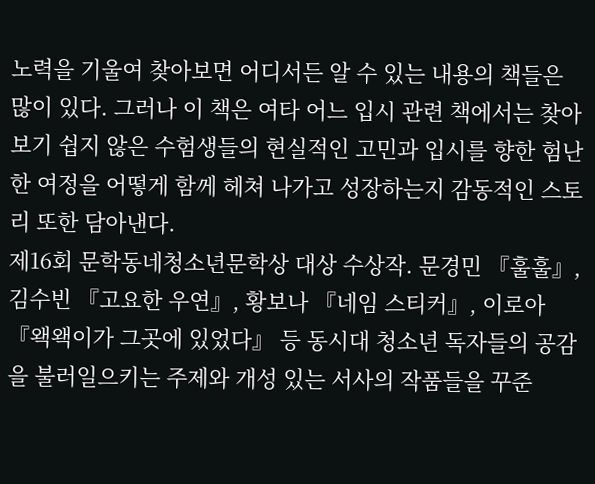노력을 기울여 찾아보면 어디서든 알 수 있는 내용의 책들은 많이 있다. 그러나 이 책은 여타 어느 입시 관련 책에서는 찾아보기 쉽지 않은 수험생들의 현실적인 고민과 입시를 향한 험난한 여정을 어떻게 함께 헤쳐 나가고 성장하는지 감동적인 스토리 또한 담아낸다.
제16회 문학동네청소년문학상 대상 수상작. 문경민 『훌훌』, 김수빈 『고요한 우연』, 황보나 『네임 스티커』, 이로아 『왝왝이가 그곳에 있었다』 등 동시대 청소년 독자들의 공감을 불러일으키는 주제와 개성 있는 서사의 작품들을 꾸준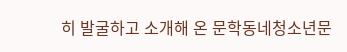히 발굴하고 소개해 온 문학동네청소년문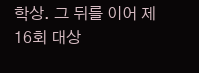학상. 그 뒤를 이어 제16회 대상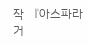작 『아스파라거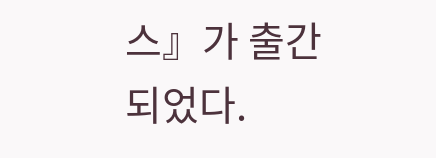스』가 출간되었다.